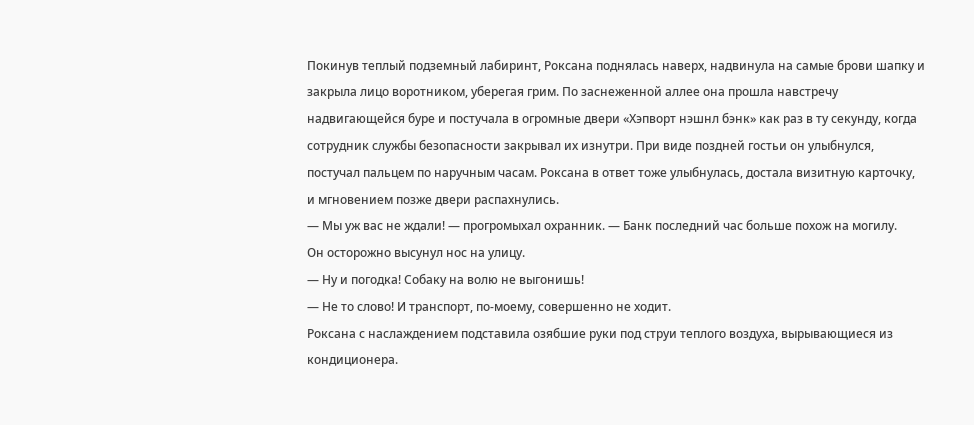Покинув теплый подземный лабиринт, Роксана поднялась наверх, надвинула на самые брови шапку и закрыла лицо воротником, уберегая грим. По заснеженной аллее она прошла навстречу надвигающейся буре и постучала в огромные двери «Хэпворт нэшнл бэнк» как раз в ту секунду, когда сотрудник службы безопасности закрывал их изнутри. При виде поздней гостьи он улыбнулся, постучал пальцем по наручным часам. Роксана в ответ тоже улыбнулась, достала визитную карточку, и мгновением позже двери распахнулись.
— Мы уж вас не ждали! — прогромыхал охранник. — Банк последний час больше похож на могилу.
Он осторожно высунул нос на улицу.
— Ну и погодка! Собаку на волю не выгонишь!
— Не то слово! И транспорт, по-моему, совершенно не ходит.
Роксана с наслаждением подставила озябшие руки под струи теплого воздуха, вырывающиеся из кондиционера.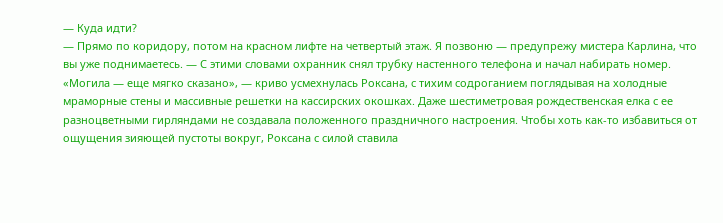— Куда идти?
— Прямо по коридору, потом на красном лифте на четвертый этаж. Я позвоню — предупрежу мистера Карлина, что вы уже поднимаетесь. — С этими словами охранник снял трубку настенного телефона и начал набирать номер.
«Могила — еще мягко сказано», — криво усмехнулась Роксана, с тихим содроганием поглядывая на холодные мраморные стены и массивные решетки на кассирских окошках. Даже шестиметровая рождественская елка с ее разноцветными гирляндами не создавала положенного праздничного настроения. Чтобы хоть как-то избавиться от ощущения зияющей пустоты вокруг, Роксана с силой ставила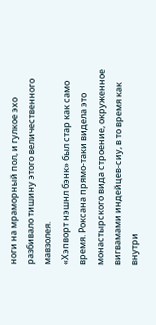ноги на мраморный пол, и гулкое эхо разбивало тишину этого величественного мавзолея.
«Хэпворт нэшнл бэнк» был стар как само время. Роксана прямо-таки видела это монастырского вида строение, окруженное вигвамами индейцев-сиу, в то время как внутри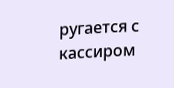ругается с кассиром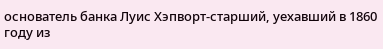основатель банка Луис Хэпворт-старший, уехавший в 1860 году из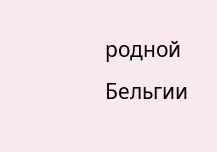родной Бельгии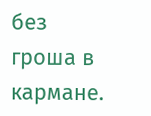без гроша в кармане.